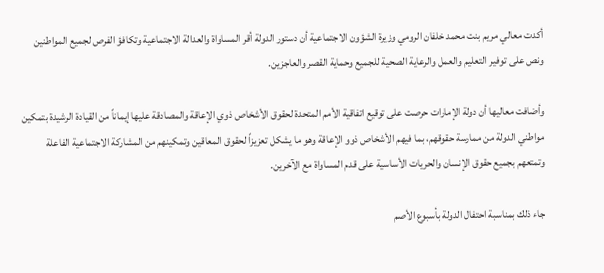أكدت معالي مريم بنت محمد خلفان الرومي وزيرة الشؤون الاجتماعية أن دستور الدولة أقر المساواة والعدالة الاجتماعية وتكافؤ الفرص لجميع المواطنين ونص على توفير التعليم والعمل والرعاية الصحية للجميع وحماية القصر والعاجزين.

وأضافت معاليها أن دولة الإمارات حرصت على توقيع اتفاقية الأمم المتحدة لحقوق الأشخاص ذوي الإعاقة والمصادقة عليها إيماناً من القيادة الرشيدة بتمكين مواطني الدولة من ممارسة حقوقهم، بما فيهم الأشخاص ذوو الإعاقة وهو ما يشكل تعزيزاً لحقوق المعاقين وتمكينهم من المشاركة الاجتماعية الفاعلة وتمتعهم بجميع حقوق الإنسان والحريات الأساسية على قدم المساواة مع الآخرين.

جاء ذلك بمناسبة احتفال الدولة بأسبوع الأصم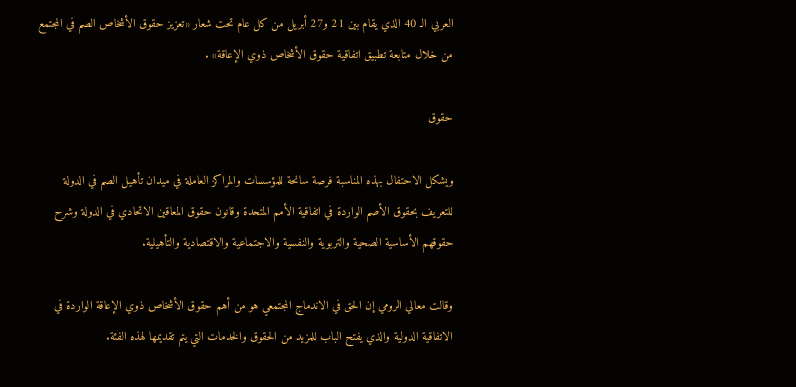العربي الـ 40 الذي يقام بين 21 و27 أبريل من كل عام تحت شعار «تعزيز حقوق الأشخاص الصم في المجتمع من خلال متابعة تطبيق اتفاقية حقوق الأشخاص ذوي الإعاقة» .

حقوق

ويشكل الاحتفال بهذه المناسبة فرصة سانحة للمؤسسات والمراكز العاملة في ميدان تأهيل الصم في الدولة للتعريف بحقوق الأصم الواردة في اتفاقية الأمم المتحدة وقانون حقوق المعاقين الاتحادي في الدولة وشرح حقوقهم الأساسية الصحية والتربوية والنفسية والاجتماعية والاقتصادية والتأهيلية.

وقالت معالي الرومي إن الحق في الاندماج المجتمعي هو من أهم حقوق الأشخاص ذوي الإعاقة الواردة في الاتفاقية الدولية والذي يفتح الباب للمزيد من الحقوق والخدمات التي يتم تقديمها لهذه الفئة.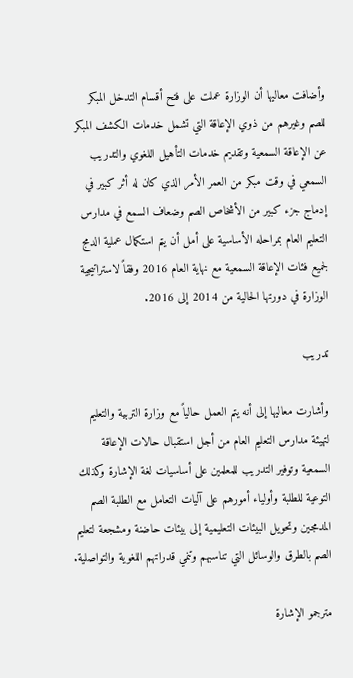وأضافت معاليها أن الوزارة عملت على فتح أقسام التدخل المبكر للصم وغيرهم من ذوي الإعاقة التي تشمل خدمات الكشف المبكر عن الإعاقة السمعية وتقديم خدمات التأهيل اللغوي والتدريب السمعي في وقت مبكر من العمر الأمر الذي كان له أثر كبير في إدماج جزء كبير من الأشخاص الصم وضعاف السمع في مدارس التعليم العام بمراحله الأساسية على أمل أن يتم استكمال عملية الدمج لجميع فئات الإعاقة السمعية مع نهاية العام 2016 وفقاً لاستراتيجية الوزارة في دورتها الحالية من 2014 إلى 2016.

تدريب

وأشارت معاليها إلى أنه يتم العمل حالياً مع وزارة التربية والتعليم لتهيئة مدارس التعليم العام من أجل استقبال حالات الإعاقة السمعية وتوفير التدريب للمعلمين على أساسيات لغة الإشارة وكذلك التوعية للطلبة وأولياء أمورهم على آليات التعامل مع الطلبة الصم المدمجين وتحويل البيئات التعليمية إلى بيئات حاضنة ومشجعة لتعليم الصم بالطرق والوسائل التي تناسبهم وتنمي قدراتهم اللغوية والتواصلية.

مترجمو الإشارة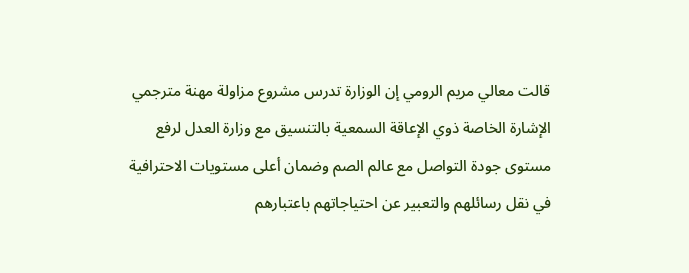قالت معالي مريم الرومي إن الوزارة تدرس مشروع مزاولة مهنة مترجمي الإشارة الخاصة ذوي الإعاقة السمعية بالتنسيق مع وزارة العدل لرفع مستوى جودة التواصل مع عالم الصم وضمان أعلى مستويات الاحترافية في نقل رسائلهم والتعبير عن احتياجاتهم باعتبارهم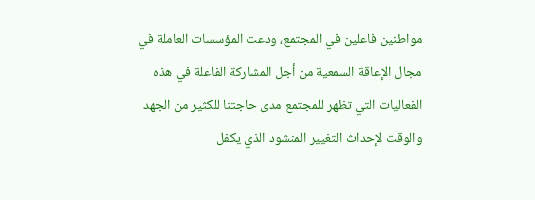مواطنين فاعلين في المجتمع، ودعت المؤسسات العاملة في مجال الإعاقة السمعية من أجل المشاركة الفاعلة في هذه الفعاليات التي تظهر للمجتمع مدى حاجتنا للكثير من الجهد والوقت لإحداث التغيير المنشود الذي يكفل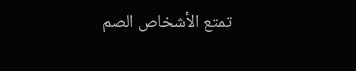تمتع الأشخاص الصم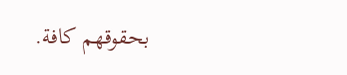بحقوقهم كافة.